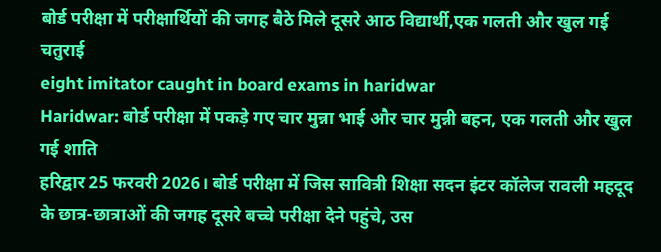बोर्ड परीक्षा में परीक्षार्थियों की जगह बैठे मिले दूसरे आठ विद्यार्थी,एक गलती और खुल गई चतुराई
eight imitator caught in board exams in haridwar
Haridwar: बोर्ड परीक्षा में पकड़े गए चार मुन्ना भाई और चार मुन्नी बहन, एक गलती और खुल गई शाति
हरिद्वार 25 फरवरी 2026। बोर्ड परीक्षा में जिस सावित्री शिक्षा सदन इंटर कॉलेज रावली महदूद के छात्र-छात्राओं की जगह दूसरे बच्चे परीक्षा देने पहुंचे, उस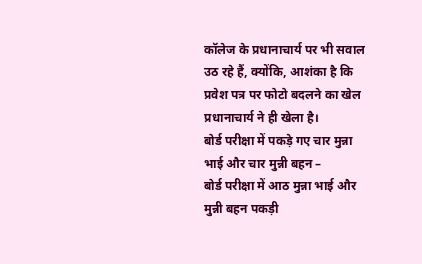कॉलेज के प्रधानाचार्य पर भी सवाल उठ रहे हैं, क्योंकि, आशंका है कि प्रवेश पत्र पर फोटो बदलने का खेल प्रधानाचार्य ने ही खेला है।
बोर्ड परीक्षा में पकड़े गए चार मुन्ना भाई और चार मुन्नी बहन –
बोर्ड परीक्षा में आठ मुन्ना भाई और मुन्नी बहन पकड़ी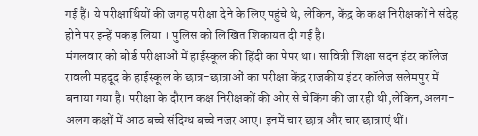गई हैं। ये परीक्षार्थियों की जगह परीक्षा देने के लिए पहुंचे थे, लेकिन, केंद्र के कक्ष निरीक्षकों ने संदेह होने पर इन्हें पकड़ लिया । पुलिस को लिखित शिकायत दी गई है।
मंगलवार को बोर्ड परीक्षाओं में हाईस्कूल की हिंदी का पेपर था। सावित्री शिक्षा सदन इंटर कॉलेज रावली महदूद के हाईस्कूल के छात्र-छात्राओं का परीक्षा केंद्र राजकीय इंटर कॉलेज सलेमपुर में बनाया गया है। परीक्षा के दौरान कक्ष निरीक्षकों की ओर से चेकिंग की जा रही थी,लेकिन,अलग-अलग कक्षों में आठ बच्चे संदिग्ध बच्चे नजर आए। इनमें चार छात्र और चार छात्राएं थीं।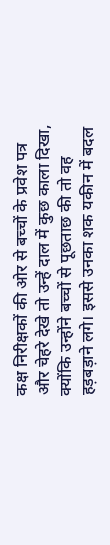कक्ष निरीक्षकों की ओर से बच्चों के प्रवेश पत्र और चेहरे देखे तो उन्हें दाल में कुछ काला दिखा, क्योंकि उन्होंने बच्चों से पूछताछ की तो वह हड़बड़ाने लगे। इससे उनका शक यकीन में बदल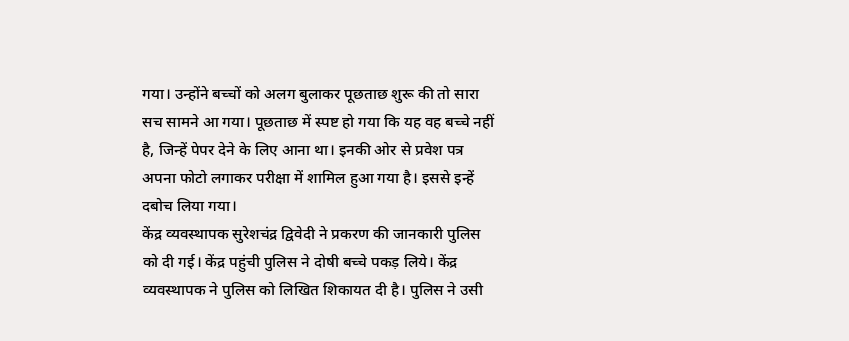गया। उन्होंने बच्चों को अलग बुलाकर पूछताछ शुरू की तो सारा सच सामने आ गया। पूछताछ में स्पष्ट हो गया कि यह वह बच्चे नहीं है, जिन्हें पेपर देने के लिए आना था। इनकी ओर से प्रवेश पत्र अपना फोटो लगाकर परीक्षा में शामिल हुआ गया है। इससे इन्हें दबोच लिया गया।
केंद्र व्यवस्थापक सुरेशचंद्र द्विवेदी ने प्रकरण की जानकारी पुलिस को दी गई। केंद्र पहुंची पुलिस ने दोषी बच्चे पकड़ लिये। केंद्र व्यवस्थापक ने पुलिस को लिखित शिकायत दी है। पुलिस ने उसी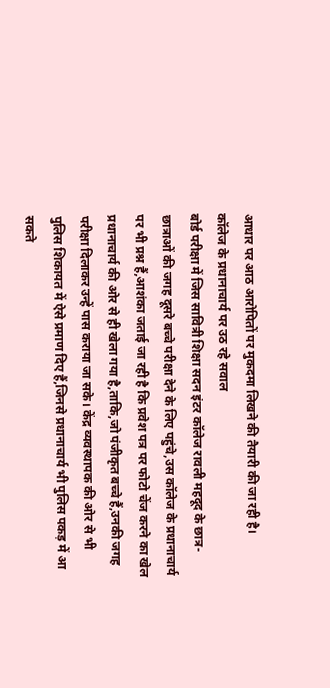आधार पर आठ आरोपितों पर मुकदमा लिखने की तैयारी की जा रही है।
कॉलेज के प्रधानाचार्य पर उठ रहे सवाल
बोर्ड परीक्षा में जिस सावित्री शिक्षा सदन इंटर कॉलेज रावली महदूद के छात्र-छात्राओं की जगह दूसरे बच्चे परीक्षा देने के लिए पहुंचे,उस कॉलेज के प्रधानाचार्य पर भी प्रश्न हैं,आशंका जताई जा रही है कि प्रवेश पत्र पर फोटो चेंज करने का खेल प्रधानाचार्य की ओर से ही खेला गया है,ताकि,जो पंजीकृत बच्चे हैं,उनकी जगह परीक्षा दिलाकर उन्हें पास कराया जा सके। केंद्र व्यवस्थापक की ओर से भी पुलिस शिकायत में ऐसे प्रमाण दिए हैं,जिनसे प्रधानाचार्य भी पुलिस पकड़ में आ सकते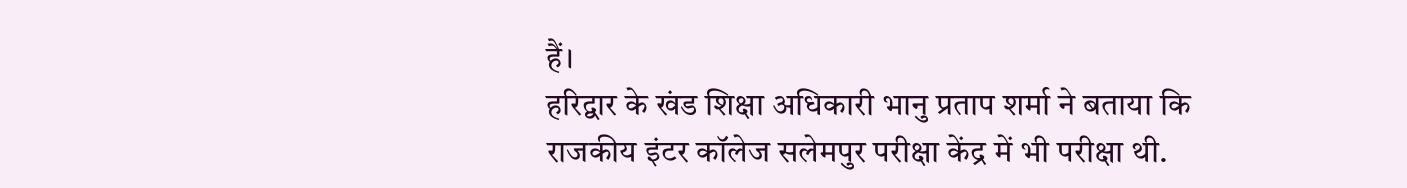हैं।
हरिद्वार के खंड शिक्षा अधिकारी भानु प्रताप शर्मा ने बताया कि राजकीय इंटर कॉलेज सलेमपुर परीक्षा केंद्र में भी परीक्षा थी.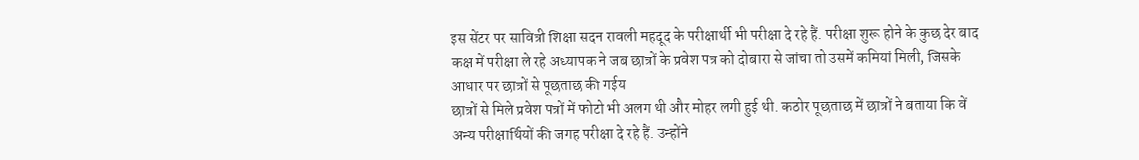इस सेंटर पर सावित्री शिक्षा सदन रावली महदूद के परीक्षार्थी भी परीक्षा दे रहे हैं. परीक्षा शुरू होने के कुछ देर बाद कक्ष में परीक्षा ले रहे अध्यापक ने जब छात्रों के प्रवेश पत्र को दोबारा से जांचा तो उसमें कमियां मिली, जिसके आधार पर छात्रों से पूछताछ की गईय
छात्रों से मिले प्रवेश पत्रों में फोटो भी अलग थी और मोहर लगी हुई थी. कठोर पूछताछ में छात्रों ने बताया कि वें अन्य परीक्षार्थियों की जगह परीक्षा दे रहे हैं. उन्होंने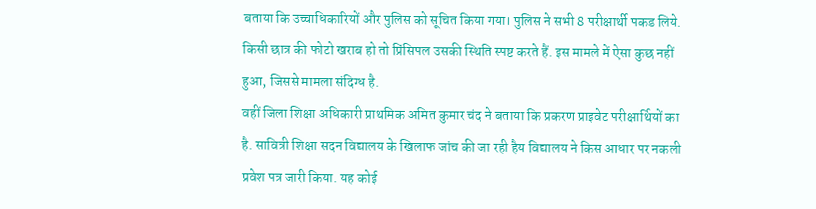बताया कि उच्चाधिकारियों और पुलिस को सूचित किया गया। पुलिस ने सभी 8 परीक्षार्थी पकड लिये. किसी छात्र की फोटो खराब हो तो प्रिंसिपल उसकी स्थिति स्पष्ट करते हैं. इस मामले में ऐसा कुछ नहीं हुआ, जिससे मामला संदिग्ध है.
वहीं जिला शिक्षा अधिकारी प्राथमिक अमित कुमार चंद ने बताया कि प्रकरण प्राइवेट परीक्षार्थियों का है. सावित्री शिक्षा सदन विद्यालय के खिलाफ जांच की जा रही हैय विद्यालय ने किस आधार पर नकली प्रवेश पत्र जारी किया. यह कोई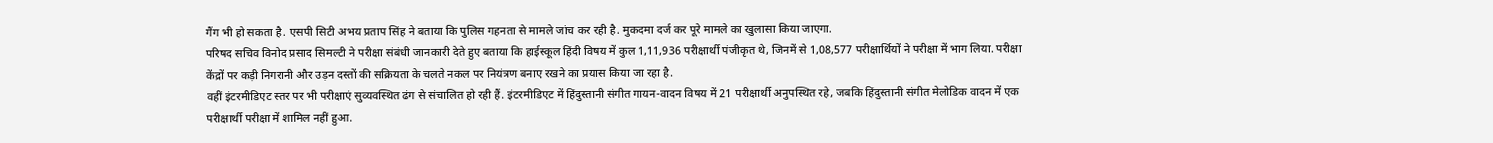गैंग भी हो सकता है. एसपी सिटी अभय प्रताप सिंह ने बताया कि पुलिस गहनता से मामले जांच कर रही है. मुकदमा दर्ज कर पूरे मामले का खुलासा किया जाएगा.
परिषद सचिव विनोद प्रसाद सिमल्टी ने परीक्षा संबंधी जानकारी देते हुए बताया कि हाईस्कूल हिंदी विषय में कुल 1,11,936 परीक्षार्थी पंजीकृत थे, जिनमें से 1,08,577 परीक्षार्थियों ने परीक्षा में भाग लिया. परीक्षा केंद्रों पर कड़ी निगरानी और उड़न दस्तों की सक्रियता के चलते नकल पर नियंत्रण बनाए रखने का प्रयास किया जा रहा है.
वहीं इंटरमीडिएट स्तर पर भी परीक्षाएं सुव्यवस्थित ढंग से संचालित हो रही हैं. इंटरमीडिएट में हिंदुस्तानी संगीत गायन-वादन विषय में 21 परीक्षार्थी अनुपस्थित रहे, जबकि हिंदुस्तानी संगीत मेलोडिक वादन में एक परीक्षार्थी परीक्षा में शामिल नहीं हुआ.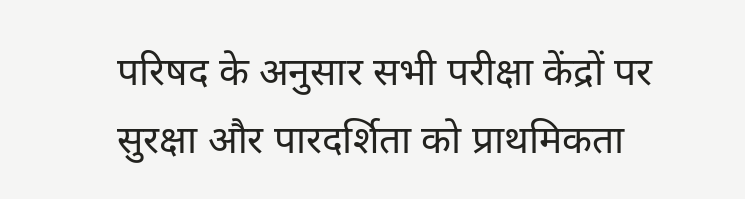परिषद के अनुसार सभी परीक्षा केंद्रों पर सुरक्षा और पारदर्शिता को प्राथमिकता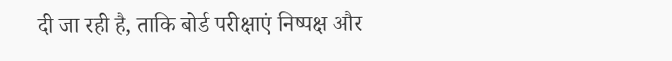दी जा रही है, ताकि बोर्ड परीक्षाएं निष्पक्ष और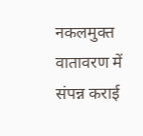नकलमुक्त वातावरण में संपन्न कराई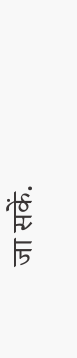जा सकें.